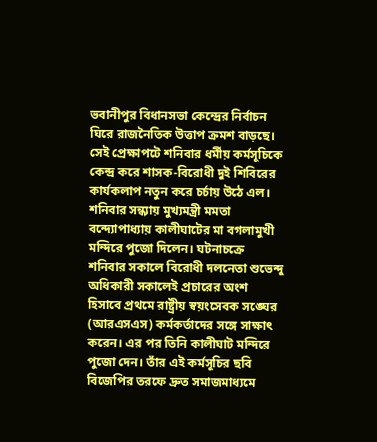ভবানীপুর বিধানসভা কেন্দ্রের নির্বাচন ঘিরে রাজনৈতিক উত্তাপ ক্রমশ বাড়ছে। সেই প্রেক্ষাপটে শনিবার ধর্মীয় কর্মসূচিকে কেন্দ্র করে শাসক-বিরোধী দুই শিবিরের কার্যকলাপ নতুন করে চর্চায় উঠে এল। শনিবার সন্ধ্যায় মুখ্যমন্ত্রী মমতা বন্দ্যোপাধ্যায় কালীঘাটের মা বগলামুখী মন্দিরে পুজো দিলেন। ঘটনাচক্রে শনিবার সকালে বিরোধী দলনেতা শুভেন্দু অধিকারী সকালেই প্রচারের অংশ হিসাবে প্রথমে রাষ্ট্রীয় স্বয়ংসেবক সঙ্ঘের (আরএসএস) কর্মকর্তাদের সঙ্গে সাক্ষাৎ করেন। এর পর তিনি কালীঘাট মন্দিরে পুজো দেন। তাঁর এই কর্মসূচির ছবি বিজেপির তরফে দ্রুত সমাজমাধ্যমে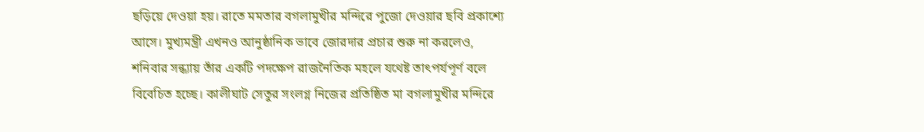ছড়িয়ে দেওয়া হয়। রাতে মমতার বগলামুখীর মন্দিরে পুজো দেওয়ার ছবি প্রকাশ্যে আসে। মুখ্যমন্ত্রী এখনও আনুষ্ঠানিক ভাবে জোরদার প্রচার শুরু না করলেও, শনিবার সন্ধ্যায় তাঁর একটি পদক্ষেপ রাজনৈতিক মহলে যথেষ্ট তাৎপর্যপূর্ণ বলে বিবেচিত হচ্ছে। কালীঘাট সেতুর সংলগ্ন নিজের প্রতিষ্ঠিত মা বগলামুখীর মন্দিরে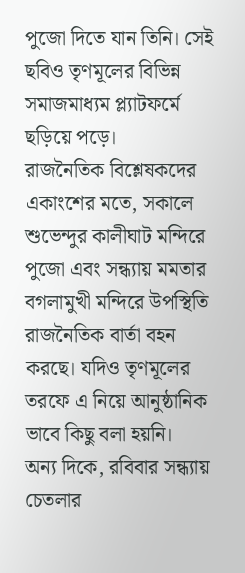পুজো দিতে যান তিনি। সেই ছবিও তৃণমূলের বিভিন্ন সমাজমাধ্যম প্ল্যাটফর্মে ছড়িয়ে পড়ে।
রাজনৈতিক বিশ্লেষকদের একাংশের মতে, সকালে শুভেন্দুর কালীঘাট মন্দিরে পুজো এবং সন্ধ্যায় মমতার বগলামুখী মন্দিরে উপস্থিতি রাজনৈতিক বার্তা বহন করছে। যদিও তৃণমূলের তরফে এ নিয়ে আনুষ্ঠানিক ভাবে কিছু বলা হয়নি।
অন্য দিকে, রবিবার সন্ধ্যায় চেতলার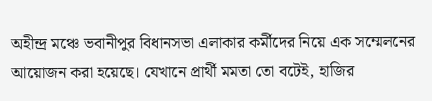অহীন্দ্র মঞ্চে ভবানীপুর বিধানসভা এলাকার কর্মীদের নিয়ে এক সম্মেলনের আয়োজন করা হয়েছে। যেখানে প্রার্থী মমতা তো বটেই, হাজির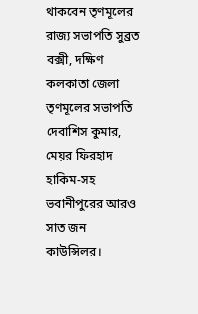থাকবেন তৃণমূলের রাজ্য সভাপতি সুব্রত বক্সী, দক্ষিণ কলকাতা জেলা তৃণমূলের সভাপতি দেবাশিস কুমার, মেয়র ফিরহাদ হাকিম-সহ ভবানীপুরের আরও সাত জন কাউন্সিলর।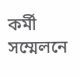কর্মী সম্মেলনে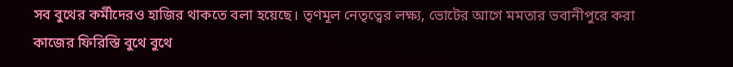সব বুথের কর্মীদেরও হাজির থাকতে বলা হয়েছে। তৃণমূল নেতৃত্বের লক্ষ্য, ভোটের আগে মমতার ভবানীপুরে করা কাজের ফিরিস্তি বুথে বুথে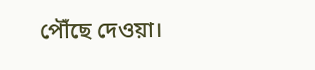পৌঁছে দেওয়া।